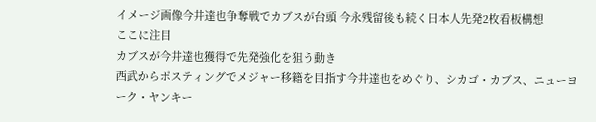イメージ画像今井達也争奪戦でカブスが台頭 今永残留後も続く日本人先発2枚看板構想
ここに注目
カブスが今井達也獲得で先発強化を狙う動き
西武からポスティングでメジャー移籍を目指す今井達也をめぐり、シカゴ・カブス、ニューヨーク・ヤンキー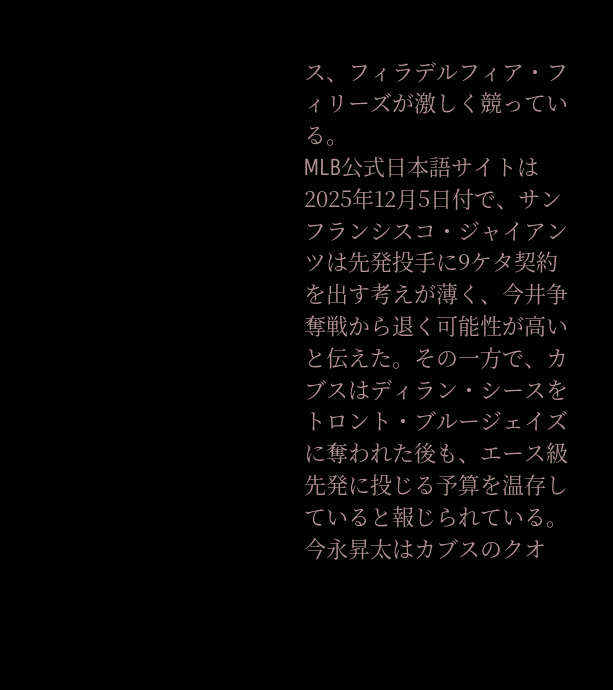ス、フィラデルフィア・フィリーズが激しく競っている。
MLB公式日本語サイトは2025年12月5日付で、サンフランシスコ・ジャイアンツは先発投手に9ケタ契約を出す考えが薄く、今井争奪戦から退く可能性が高いと伝えた。その一方で、カブスはディラン・シースをトロント・ブルージェイズに奪われた後も、エース級先発に投じる予算を温存していると報じられている。
今永昇太はカブスのクオ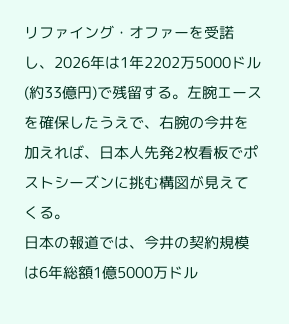リファイング・オファーを受諾し、2026年は1年2202万5000ドル(約33億円)で残留する。左腕エースを確保したうえで、右腕の今井を加えれば、日本人先発2枚看板でポストシーズンに挑む構図が見えてくる。
日本の報道では、今井の契約規模は6年総額1億5000万ドル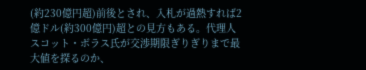(約230億円超)前後とされ、入札が過熱すれば2億ドル(約300億円)超との見方もある。代理人スコット・ボラス氏が交渉期限ぎりぎりまで最大値を探るのか、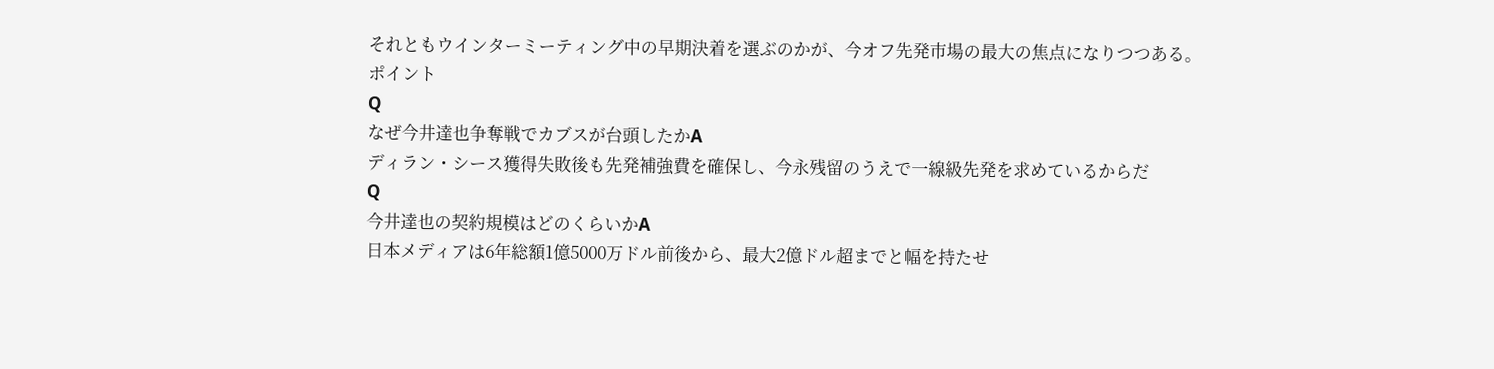それともウインターミーティング中の早期決着を選ぶのかが、今オフ先発市場の最大の焦点になりつつある。
ポイント
Q
なぜ今井達也争奪戦でカブスが台頭したかA
ディラン・シース獲得失敗後も先発補強費を確保し、今永残留のうえで一線級先発を求めているからだ
Q
今井達也の契約規模はどのくらいかA
日本メディアは6年総額1億5000万ドル前後から、最大2億ドル超までと幅を持たせ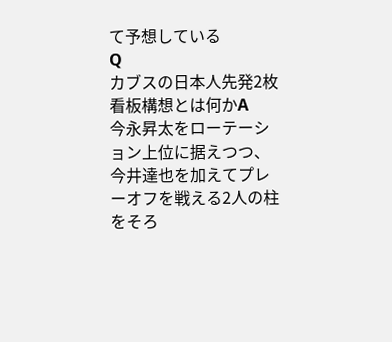て予想している
Q
カブスの日本人先発2枚看板構想とは何かA
今永昇太をローテーション上位に据えつつ、今井達也を加えてプレーオフを戦える2人の柱をそろ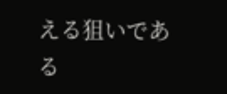える狙いである